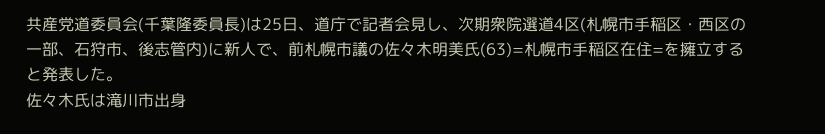共産党道委員会(千葉隆委員長)は25日、道庁で記者会見し、次期衆院選道4区(札幌市手稲区・西区の一部、石狩市、後志管内)に新人で、前札幌市議の佐々木明美氏(63)=札幌市手稲区在住=を擁立すると発表した。
佐々木氏は滝川市出身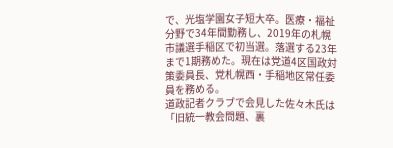で、光塩学園女子短大卒。医療・福祉分野で34年間勤務し、2019年の札幌市議選手稲区で初当選。落選する23年まで1期務めた。現在は党道4区国政対策委員長、党札幌西・手稲地区常任委員を務める。
道政記者クラブで会見した佐々木氏は「旧統一教会問題、裏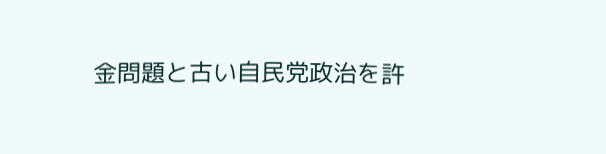金問題と古い自民党政治を許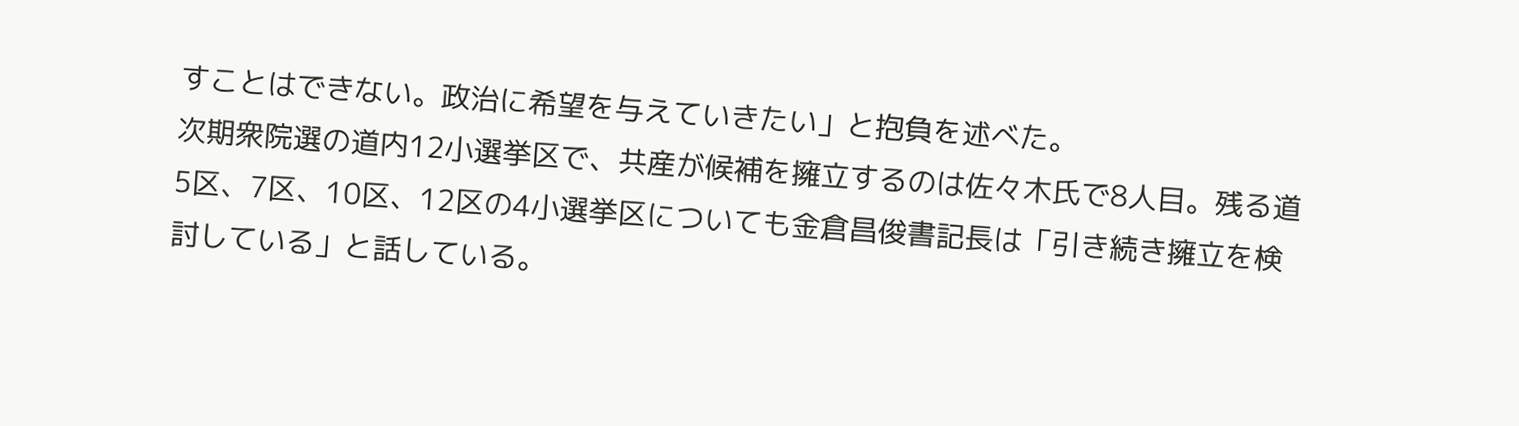すことはできない。政治に希望を与えていきたい」と抱負を述べた。
次期衆院選の道内12小選挙区で、共産が候補を擁立するのは佐々木氏で8人目。残る道5区、7区、10区、12区の4小選挙区についても金倉昌俊書記長は「引き続き擁立を検討している」と話している。